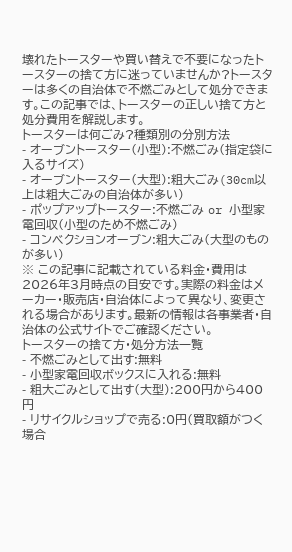壊れたトースターや買い替えで不要になったトースターの捨て方に迷っていませんか?トースターは多くの自治体で不燃ごみとして処分できます。この記事では、トースターの正しい捨て方と処分費用を解説します。
トースターは何ごみ?種類別の分別方法
- オーブントースター(小型):不燃ごみ(指定袋に入るサイズ)
- オーブントースター(大型):粗大ごみ(30cm以上は粗大ごみの自治体が多い)
- ポップアップトースター:不燃ごみ or 小型家電回収(小型のため不燃ごみ)
- コンベクションオーブン:粗大ごみ(大型のものが多い)
※ この記事に記載されている料金・費用は2026年3月時点の目安です。実際の料金はメーカー・販売店・自治体によって異なり、変更される場合があります。最新の情報は各事業者・自治体の公式サイトでご確認ください。
トースターの捨て方・処分方法一覧
- 不燃ごみとして出す:無料
- 小型家電回収ボックスに入れる:無料
- 粗大ごみとして出す(大型):200円から400円
- リサイクルショップで売る:0円(買取額がつく場合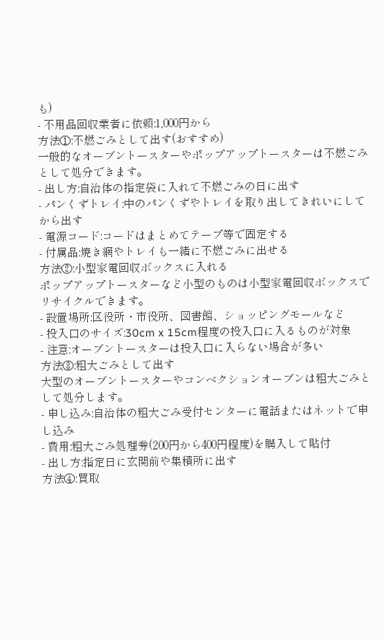も)
- 不用品回収業者に依頼:1,000円から
方法①:不燃ごみとして出す(おすすめ)
一般的なオーブントースターやポップアップトースターは不燃ごみとして処分できます。
- 出し方:自治体の指定袋に入れて不燃ごみの日に出す
- パンくずトレイ:中のパンくずやトレイを取り出してきれいにしてから出す
- 電源コード:コードはまとめてテープ等で固定する
- 付属品:焼き網やトレイも一緒に不燃ごみに出せる
方法②:小型家電回収ボックスに入れる
ポップアップトースターなど小型のものは小型家電回収ボックスでリサイクルできます。
- 設置場所:区役所・市役所、図書館、ショッピングモールなど
- 投入口のサイズ:30cm x 15cm程度の投入口に入るものが対象
- 注意:オーブントースターは投入口に入らない場合が多い
方法③:粗大ごみとして出す
大型のオーブントースターやコンベクションオーブンは粗大ごみとして処分します。
- 申し込み:自治体の粗大ごみ受付センターに電話またはネットで申し込み
- 費用:粗大ごみ処理券(200円から400円程度)を購入して貼付
- 出し方:指定日に玄関前や集積所に出す
方法④:買取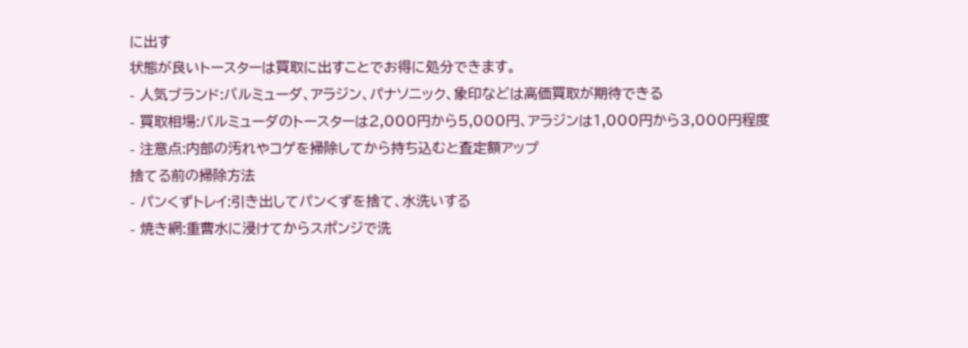に出す
状態が良いトースターは買取に出すことでお得に処分できます。
- 人気ブランド:バルミューダ、アラジン、パナソニック、象印などは高価買取が期待できる
- 買取相場:バルミューダのトースターは2,000円から5,000円、アラジンは1,000円から3,000円程度
- 注意点:内部の汚れやコゲを掃除してから持ち込むと査定額アップ
捨てる前の掃除方法
- パンくずトレイ:引き出してパンくずを捨て、水洗いする
- 焼き網:重曹水に浸けてからスポンジで洗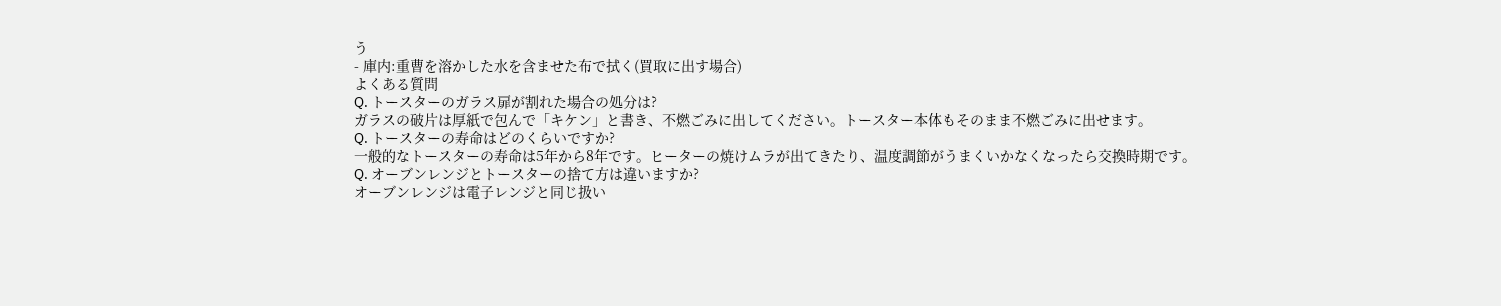う
- 庫内:重曹を溶かした水を含ませた布で拭く(買取に出す場合)
よくある質問
Q. トースターのガラス扉が割れた場合の処分は?
ガラスの破片は厚紙で包んで「キケン」と書き、不燃ごみに出してください。トースター本体もそのまま不燃ごみに出せます。
Q. トースターの寿命はどのくらいですか?
一般的なトースターの寿命は5年から8年です。ヒーターの焼けムラが出てきたり、温度調節がうまくいかなくなったら交換時期です。
Q. オーブンレンジとトースターの捨て方は違いますか?
オーブンレンジは電子レンジと同じ扱い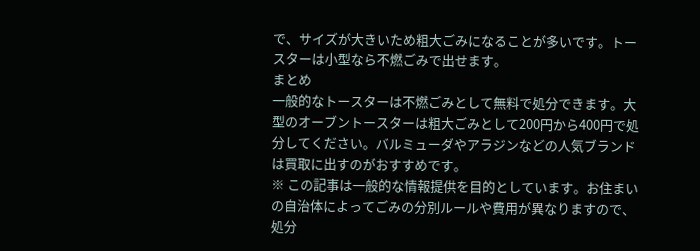で、サイズが大きいため粗大ごみになることが多いです。トースターは小型なら不燃ごみで出せます。
まとめ
一般的なトースターは不燃ごみとして無料で処分できます。大型のオーブントースターは粗大ごみとして200円から400円で処分してください。バルミューダやアラジンなどの人気ブランドは買取に出すのがおすすめです。
※ この記事は一般的な情報提供を目的としています。お住まいの自治体によってごみの分別ルールや費用が異なりますので、処分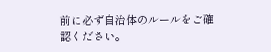前に必ず自治体のルールをご確認ください。